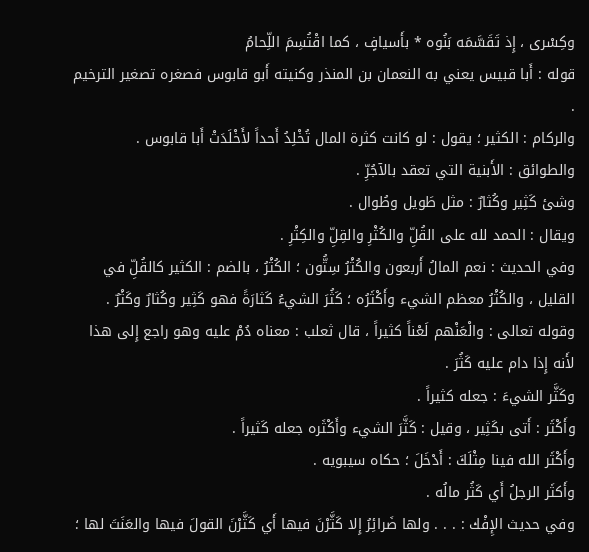وكِسْرى ، إِذ تَقَسَّمَه بَنُوه * بأَسيافٍ ، كما اقْتُسِمَ اللِّحامُ
قوله : أَبا قبيس يعني به النعمان بن المنذر وكنيته أَبو قابوس فصغره تصغير الترخيم .
والركام : الكثير ؛ يقول : لو كانت كثرة المال تُخْلِدُ أَحداً لأَخْلَدَتْ أَبا قابوس .
والطوائق : الأَبنية التي تعقد بالآجُرِّ .
وشئ كَثِير وكُثارٌ : مثل طَويل وطُوال .
ويقال : الحمد لله على القُلِّ والكُثْرِ والقِلِّ والكِثْرِ .
وفي الحديث : نعم المالُ أَربعون والكُثْرُ سِتُّون ؛ الكُثْرُ ، بالضم : الكثير كالقُلِّ في القليل ، والكُثْرُ معظم الشيء وأَكْثَرُه ؛ كَثُرَ الشيءُ كَثارَةً فهو كَثِير وكُثارٌ وكَثْرٌ .
وقوله تعالى : والْعَنْهم لَعْناً كثيراً ، قال ثعلب : معناه دُمْ عليه وهو راجع إِلى هذا لأَنه إِذا دام عليه كَثُرَ .
وكَثَّر الشيءَ : جعله كثيراً .
وأَكْثَر : أَتى بكَثِير ، وقيل : كَثَّرَ الشيء وأَكْثَره جعله كَثيراً .
وأَكْثَر الله فينا مِثْلَكَ : أَدْخَلَ ؛ حكاه سيبويه .
وأَكثَر الرجلُ أَي كَثُر مالُه .
وفي حديث الإِفْك : . . . ولها ضَرائِرُ إِلا كَثَّرْنَ فيها أَي كَثَّرْنَ القولَ فيها والعَنَتَ لها ؛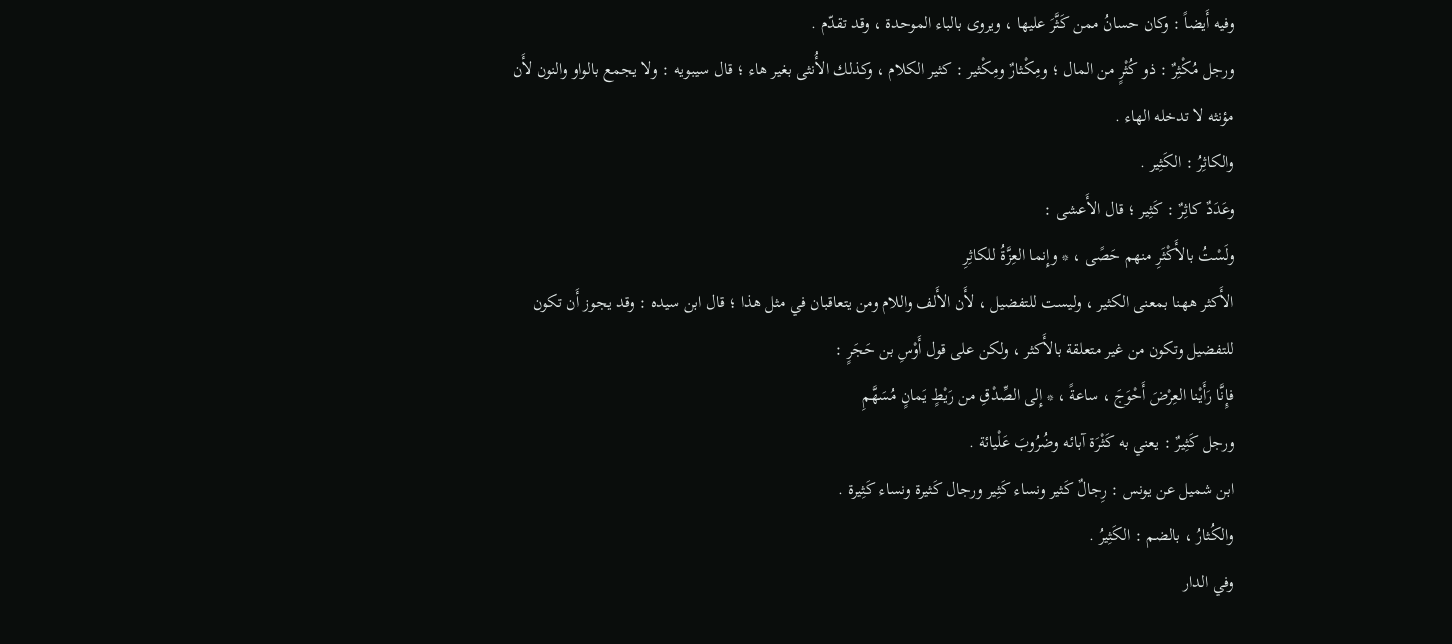وفيه أَيضاً : وكان حسانُ ممن كَثَّرَ عليها ، ويروى بالباء الموحدة ، وقد تقدّم .
ورجل مُكْثِرٌ : ذو كُثْرٍ من المال ؛ ومِكْثارٌ ومِكْثير : كثير الكلام ، وكذلك الأُنثى بغير هاء ؛ قال سيبويه : ولا يجمع بالواو والنون لأَن مؤنثه لا تدخله الهاء .
والكاثِرُ : الكَثِير .
وعَدَدٌ كاثِرٌ : كَثِير ؛ قال الأَعشى :
ولَسْتُ بالأَكْثَرِ منهم حَصًى ، * وإِنما العِزَّةُ للكاثِرِ
الأَكثر ههنا بمعنى الكثير ، وليست للتفضيل ، لأَن الأَلف واللام ومن يتعاقبان في مثل هذا ؛ قال ابن سيده : وقد يجوز أَن تكون للتفضيل وتكون من غير متعلقة بالأَكثر ، ولكن على قول أَوْسِ بن حَجَرٍ :
فإِنَّا رَأَيْنا العِرْضَ أَحْوَجَ ، ساعةً ، * إِلى الصِّدْقِ من رَيْطٍ يَمانٍ مُسَهَّمِ
ورجل كَثِيرٌ : يعني به كَثْرَة آبائه وضُرُوبَ عَلْيائة .
ابن شميل عن يونس : رِجالٌ كَثير ونساء كَثِير ورجال كَثيرة ونساء كَثِيرة .
والكُثارُ ، بالضم : الكَثِيرُ .
وفي الدار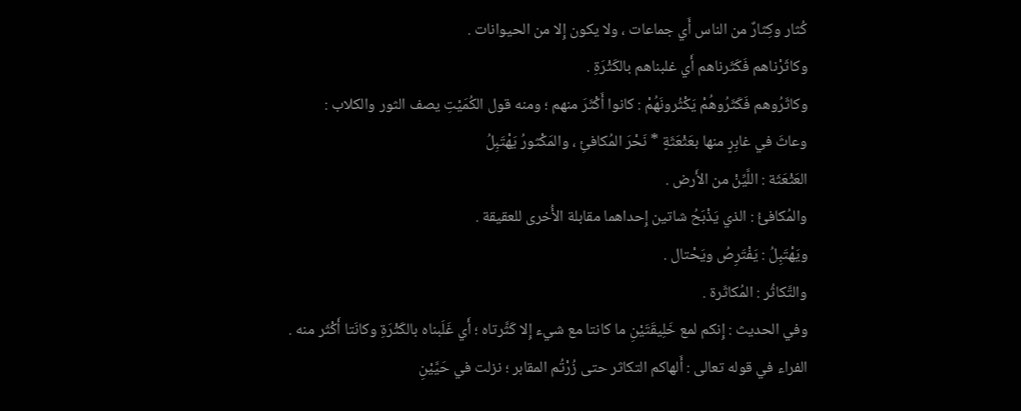كُثار وكِثارٌ من الناس أَي جماعات ، ولا يكون إِلا من الحيوانات .
وكاثَرْناهم فَكَثَرناهم أَي غلبناهم بالكَثْرَةِ .
وكاثَرُوهم فَكَثَرُوهُمْ يَكْثُرونَهُمْ : كانوا أَكْثَرَ منهم ؛ ومنه قول الكُمَيْتِ يصف الثور والكلاب :
وعاثَ في غابِرٍ منها بعَثْعَثَةٍ * نَحْرَ المُكافئِ ، والمَكْثورُ يَهْتَبِلُ
العَثْعَثَة : اللَّيِّنْ من الأَرض .
والمُكافئُ : الذي يَذْبَحُ شاتين إِحداهما مقابلة الأُخرى للعقيقة .
ويَهْتَبِلُ : يَفْتَرِصُ ويَحْتال .
والتَّكاثُر : المُكاثَرة .
وفي الحديث : إِنكم لمع خَلِيقَتَيْنِ ما كانتا مع شيء إِلا كَثَّرتاه ؛ أَي غَلَبناه بالكَثْرَةِ وكانَتا أَكْثَر منه .
الفراء في قوله تعالى : أَلهاكم التكاثر حتى زُرْتُم المقابر ؛ نزلت في حَيَّيْنِ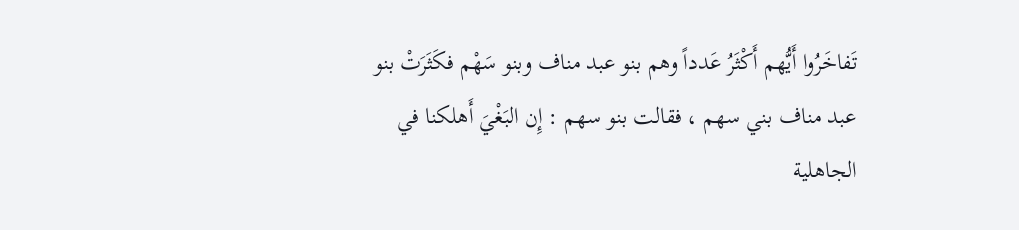تَفاخَرُوا أَيُّهم أَكْثَرُ عَدداً وهم بنو عبد مناف وبنو سَهْم فكَثَرَتْ بنو عبد مناف بني سهم ، فقالت بنو سهم : إِن البَغْيَ أَهلكنا في الجاهلية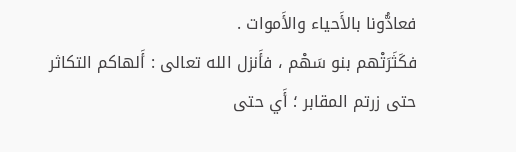فعادُّونا بالأَحياء والأَموات .
فكَثَرَتْهم بنو سَهْم ، فأَنزل الله تعالى : أَلهاكم التكاثر حتى زرتم المقابر ؛ أَي حتى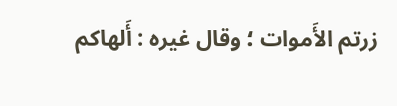زرتم الأَموات ؛ وقال غيره : أَلهاكم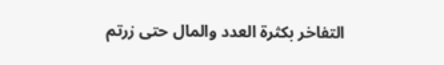التفاخر بكثرة العدد والمال حتى زرتم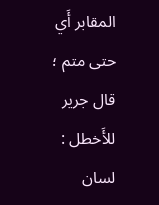المقابر أَي حتى متم ؛ قال جرير للأَخطل :
لسان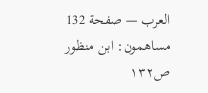العرب — صفحة 132
مساهمون: ابن منظور
ص١٣٢